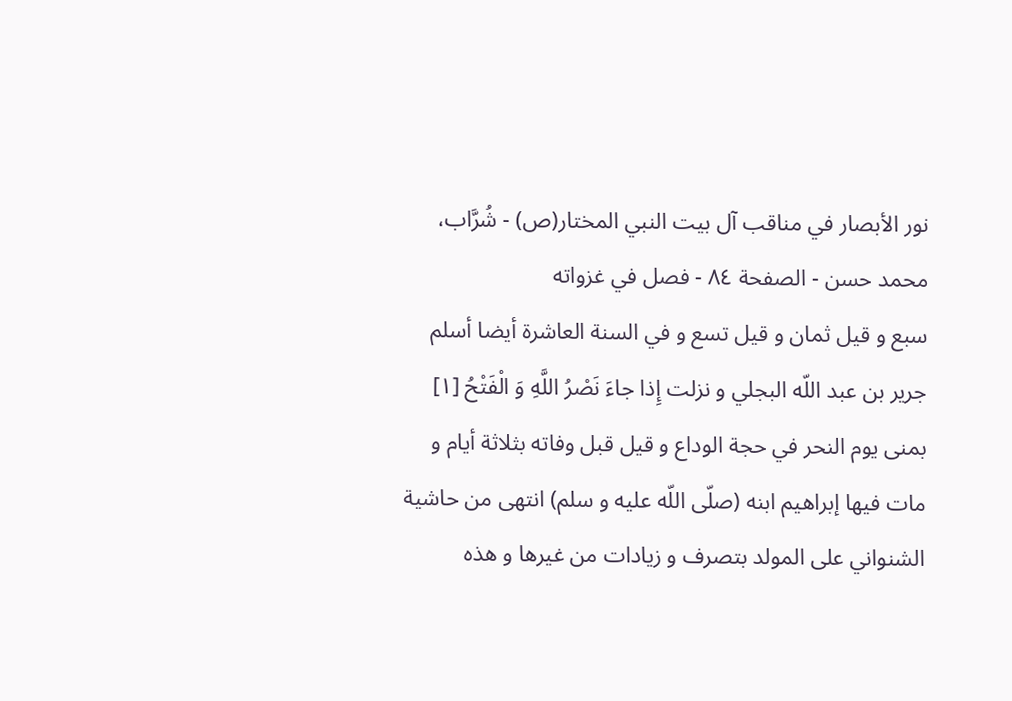نور الأبصار في مناقب آل بيت النبي المختار(ص) - شُرَّاب، محمد حسن - الصفحة ٨٤ - فصل في غزواته
سبع و قيل ثمان و قيل تسع و في السنة العاشرة أيضا أسلم جرير بن عبد اللّه البجلي و نزلت إِذا جاءَ نَصْرُ اللَّهِ وَ الْفَتْحُ [١] بمنى يوم النحر في حجة الوداع و قيل قبل وفاته بثلاثة أيام و مات فيها إبراهيم ابنه (صلّى اللّه عليه و سلم) انتهى من حاشية الشنواني على المولد بتصرف و زيادات من غيرها و هذه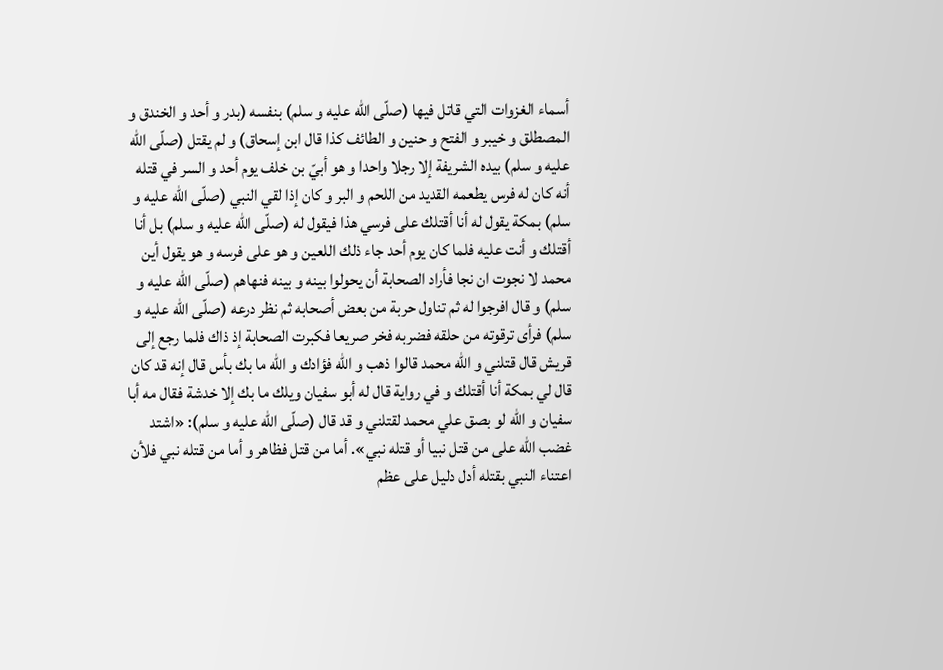أسماء الغزوات التي قاتل فيها (صلّى اللّه عليه و سلم) بنفسه (بدر و أحد و الخندق و المصطلق و خيبر و الفتح و حنين و الطائف كذا قال ابن إسحاق) و لم يقتل (صلّى اللّه عليه و سلم) بيده الشريفة إلا رجلا واحدا و هو أبيّ بن خلف يوم أحد و السر في قتله أنه كان له فرس يطعمه القديد من اللحم و البر و كان إذا لقي النبي (صلّى اللّه عليه و سلم) بمكة يقول له أنا أقتلك على فرسي هذا فيقول له (صلّى اللّه عليه و سلم) بل أنا أقتلك و أنت عليه فلما كان يوم أحد جاء ذلك اللعين و هو على فرسه و هو يقول أين محمد لا نجوت ان نجا فأراد الصحابة أن يحولوا بينه و بينه فنهاهم (صلّى اللّه عليه و سلم) و قال افرجوا له ثم تناول حربة من بعض أصحابه ثم نظر درعه (صلّى اللّه عليه و سلم) فرأى ترقوته من حلقه فضربه فخر صريعا فكبرت الصحابة إذ ذاك فلما رجع إلى قريش قال قتلني و اللّه محمد قالوا ذهب و اللّه فؤادك و اللّه ما بك بأس قال إنه قد كان قال لي بمكة أنا أقتلك و في رواية قال له أبو سفيان ويلك ما بك إلا خدشة فقال مه أبا سفيان و اللّه لو بصق علي محمد لقتلني و قد قال (صلّى اللّه عليه و سلم): «اشتد غضب اللّه على من قتل نبيا أو قتله نبي». أما من قتل فظاهر و أما من قتله نبي فلأن اعتناء النبي بقتله أدل دليل على عظم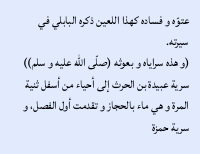عتوّه و فساده كهذا اللعين ذكره البابلي في سيرته.
(و هذه سراياه و بعوثه (صلّى اللّه عليه و سلم)) سرية عبيدة بن الحرث إلى أحياء من أسفل ثنية المرة و هي ماء بالحجاز و تقدمت أول الفصل، و سرية حمزة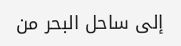إلى ساحل البحر من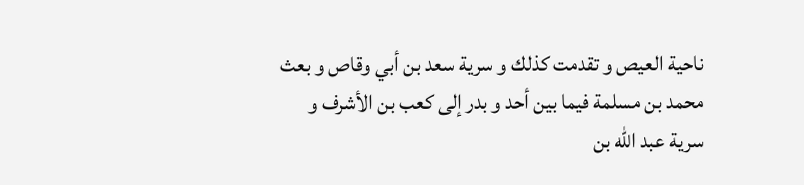ناحية العيص و تقدمت كذلك و سرية سعد بن أبي وقاص و بعث محمد بن مسلمة فيما بين أحد و بدر إلى كعب بن الأشرف و سرية عبد اللّه بن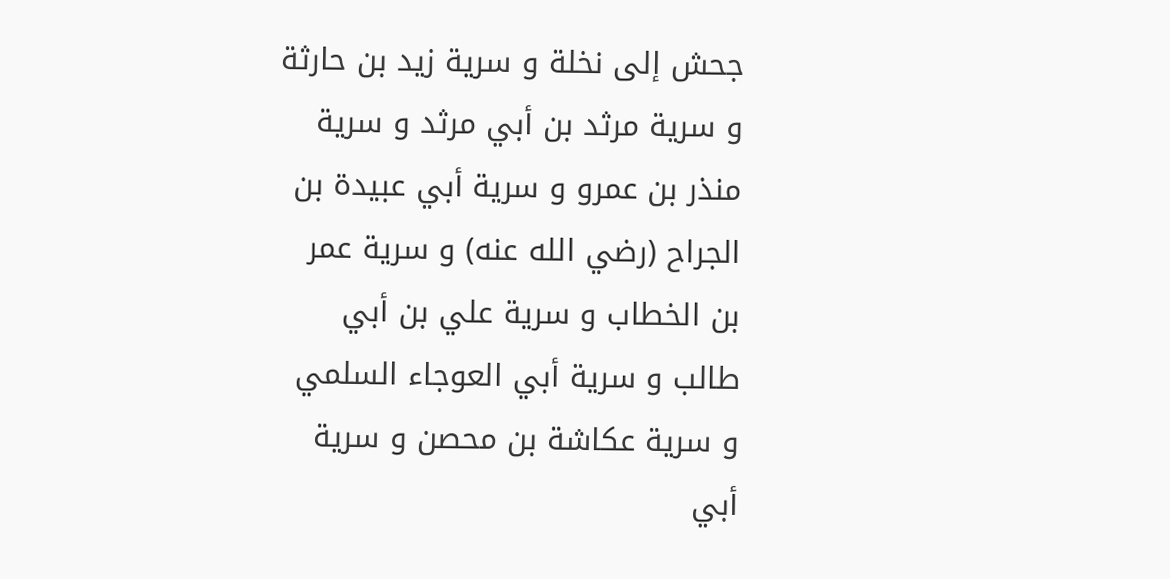جحش إلى نخلة و سرية زيد بن حارثة و سرية مرثد بن أبي مرثد و سرية منذر بن عمرو و سرية أبي عبيدة بن الجراح (رضي الله عنه) و سرية عمر بن الخطاب و سرية علي بن أبي طالب و سرية أبي العوجاء السلمي و سرية عكاشة بن محصن و سرية أبي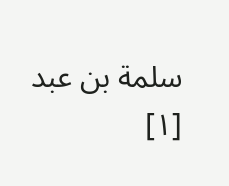سلمة بن عبد
[١]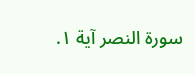سورة النصر آية ١.